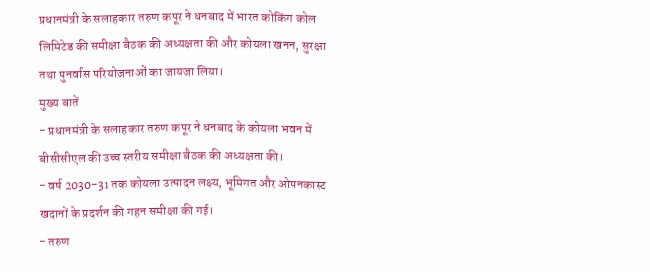प्रधानमंत्री के सलाहकार तरुण कपूर ने धनबाद में भारत कोकिंग कोल लिमिटेड की समीक्षा बैठक की अध्यक्षता की और कोयला खनन, सुरक्षा तथा पुनर्वास परियोजनाओं का जायजा लिया।
मुख्य बातें
- प्रधानमंत्री के सलाहकार तरुण कपूर ने धनबाद के कोयला भवन में बीसीसीएल की उच्च स्तरीय समीक्षा बैठक की अध्यक्षता की।
- वर्ष 2030-31 तक कोयला उत्पादन लक्ष्य, भूमिगत और ओपनकास्ट खदानों के प्रदर्शन की गहन समीक्षा की गई।
- तरुण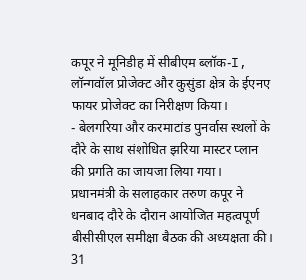कपूर ने मूनिडीह में सीबीएम ब्लॉक-I, लॉन्गवॉल प्रोजेक्ट और कुसुंडा क्षेत्र के ईएनए फायर प्रोजेक्ट का निरीक्षण किया।
- बेलगरिया और करमाटांड पुनर्वास स्थलों के दौरे के साथ संशोधित झरिया मास्टर प्लान की प्रगति का जायजा लिया गया।
प्रधानमंत्री के सलाहकार तरुण कपूर ने धनबाद दौरे के दौरान आयोजित महत्वपूर्ण बीसीसीएल समीक्षा बैठक की अध्यक्षता की। 31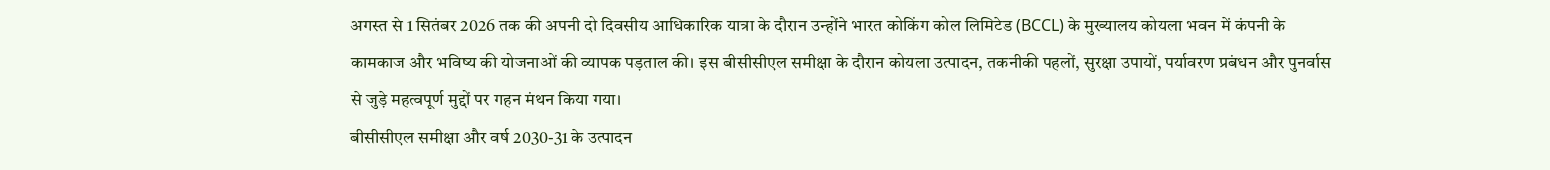अगस्त से 1 सितंबर 2026 तक की अपनी दो दिवसीय आधिकारिक यात्रा के दौरान उन्होंने भारत कोकिंग कोल लिमिटेड (BCCL) के मुख्यालय कोयला भवन में कंपनी के कामकाज और भविष्य की योजनाओं की व्यापक पड़ताल की। इस बीसीसीएल समीक्षा के दौरान कोयला उत्पादन, तकनीकी पहलों, सुरक्षा उपायों, पर्यावरण प्रबंधन और पुनर्वास से जुड़े महत्वपूर्ण मुद्दों पर गहन मंथन किया गया।
बीसीसीएल समीक्षा और वर्ष 2030-31 के उत्पादन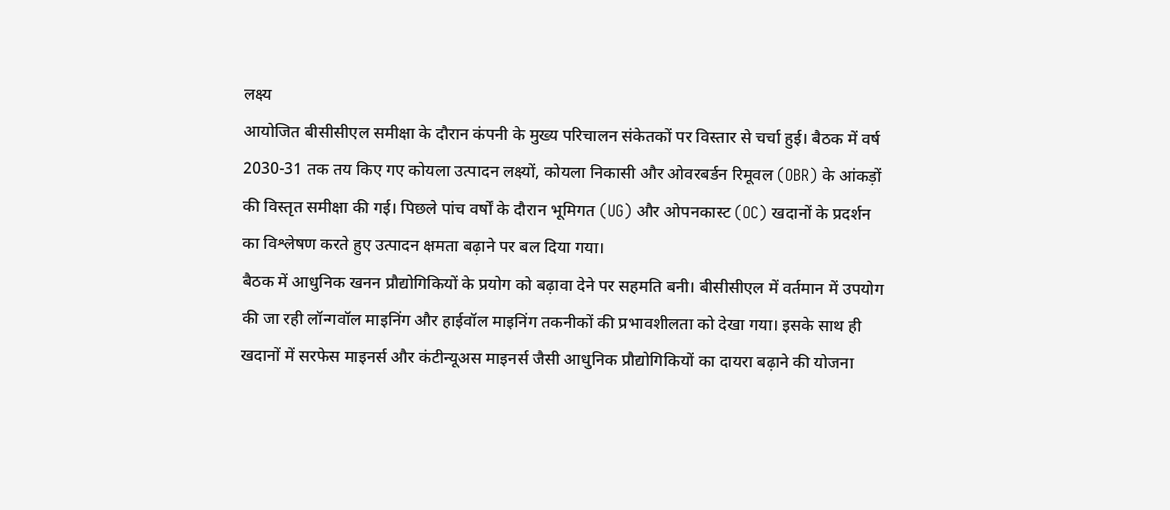लक्ष्य
आयोजित बीसीसीएल समीक्षा के दौरान कंपनी के मुख्य परिचालन संकेतकों पर विस्तार से चर्चा हुई। बैठक में वर्ष 2030-31 तक तय किए गए कोयला उत्पादन लक्ष्यों, कोयला निकासी और ओवरबर्डन रिमूवल (OBR) के आंकड़ों की विस्तृत समीक्षा की गई। पिछले पांच वर्षों के दौरान भूमिगत (UG) और ओपनकास्ट (OC) खदानों के प्रदर्शन का विश्लेषण करते हुए उत्पादन क्षमता बढ़ाने पर बल दिया गया।
बैठक में आधुनिक खनन प्रौद्योगिकियों के प्रयोग को बढ़ावा देने पर सहमति बनी। बीसीसीएल में वर्तमान में उपयोग की जा रही लॉन्गवॉल माइनिंग और हाईवॉल माइनिंग तकनीकों की प्रभावशीलता को देखा गया। इसके साथ ही खदानों में सरफेस माइनर्स और कंटीन्यूअस माइनर्स जैसी आधुनिक प्रौद्योगिकियों का दायरा बढ़ाने की योजना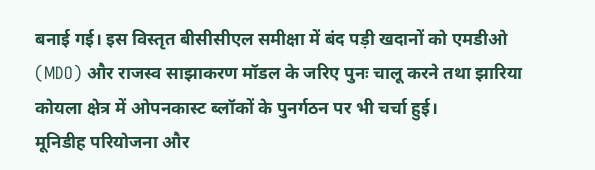बनाई गई। इस विस्तृत बीसीसीएल समीक्षा में बंद पड़ी खदानों को एमडीओ (MDO) और राजस्व साझाकरण मॉडल के जरिए पुनः चालू करने तथा झारिया कोयला क्षेत्र में ओपनकास्ट ब्लॉकों के पुनर्गठन पर भी चर्चा हुई।
मूनिडीह परियोजना और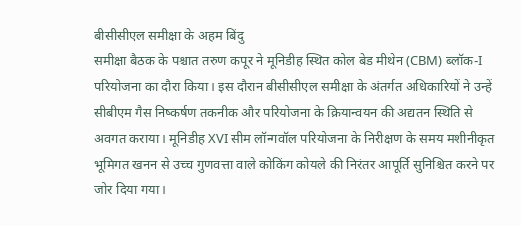बीसीसीएल समीक्षा के अहम बिंदु
समीक्षा बैठक के पश्चात तरुण कपूर ने मूनिडीह स्थित कोल बेड मीथेन (CBM) ब्लॉक-I परियोजना का दौरा किया। इस दौरान बीसीसीएल समीक्षा के अंतर्गत अधिकारियों ने उन्हें सीबीएम गैस निष्कर्षण तकनीक और परियोजना के क्रियान्वयन की अद्यतन स्थिति से अवगत कराया। मूनिडीह XVI सीम लॉन्गवॉल परियोजना के निरीक्षण के समय मशीनीकृत भूमिगत खनन से उच्च गुणवत्ता वाले कोकिंग कोयले की निरंतर आपूर्ति सुनिश्चित करने पर जोर दिया गया।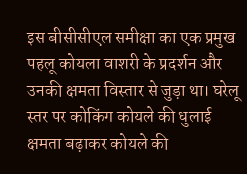इस बीसीसीएल समीक्षा का एक प्रमुख पहलू कोयला वाशरी के प्रदर्शन और उनकी क्षमता विस्तार से जुड़ा था। घरेलू स्तर पर कोकिंग कोयले की धुलाई क्षमता बढ़ाकर कोयले की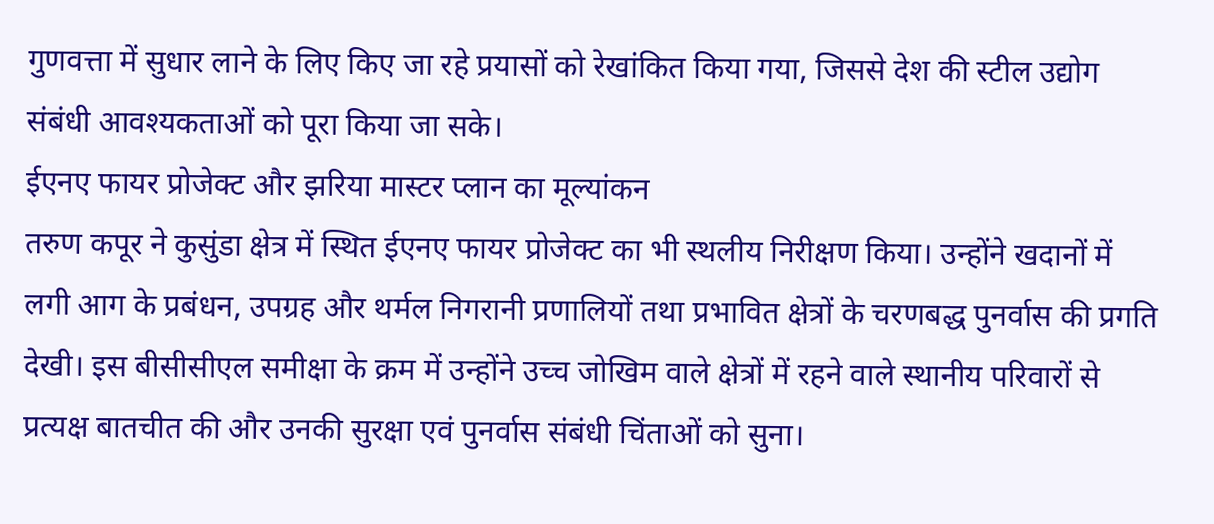गुणवत्ता में सुधार लाने के लिए किए जा रहे प्रयासों को रेखांकित किया गया, जिससे देश की स्टील उद्योग संबंधी आवश्यकताओं को पूरा किया जा सके।
ईएनए फायर प्रोजेक्ट और झरिया मास्टर प्लान का मूल्यांकन
तरुण कपूर ने कुसुंडा क्षेत्र में स्थित ईएनए फायर प्रोजेक्ट का भी स्थलीय निरीक्षण किया। उन्होंने खदानों में लगी आग के प्रबंधन, उपग्रह और थर्मल निगरानी प्रणालियों तथा प्रभावित क्षेत्रों के चरणबद्ध पुनर्वास की प्रगति देखी। इस बीसीसीएल समीक्षा के क्रम में उन्होंने उच्च जोखिम वाले क्षेत्रों में रहने वाले स्थानीय परिवारों से प्रत्यक्ष बातचीत की और उनकी सुरक्षा एवं पुनर्वास संबंधी चिंताओं को सुना।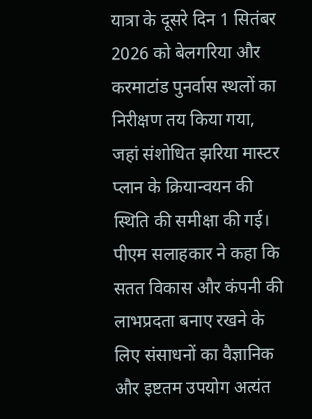यात्रा के दूसरे दिन 1 सितंबर 2026 को बेलगरिया और करमाटांड पुनर्वास स्थलों का निरीक्षण तय किया गया, जहां संशोधित झरिया मास्टर प्लान के क्रियान्वयन की स्थिति की समीक्षा की गई। पीएम सलाहकार ने कहा कि सतत विकास और कंपनी की लाभप्रदता बनाए रखने के लिए संसाधनों का वैज्ञानिक और इष्टतम उपयोग अत्यंत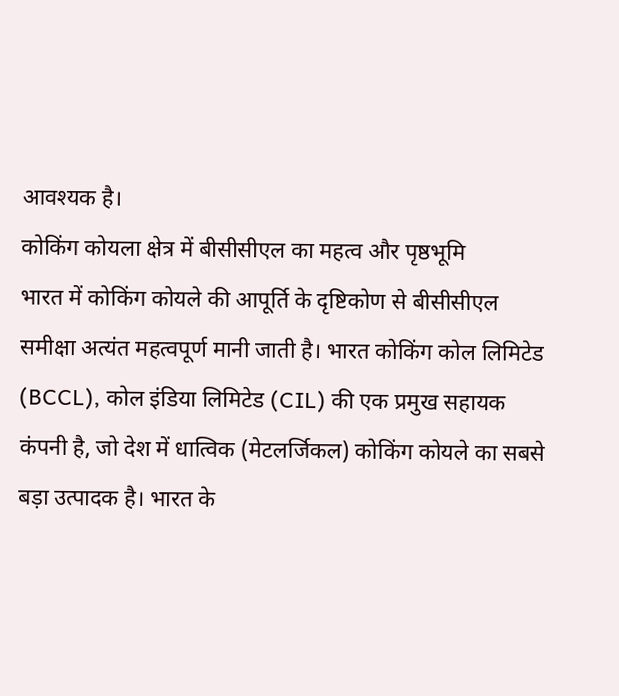आवश्यक है।
कोकिंग कोयला क्षेत्र में बीसीसीएल का महत्व और पृष्ठभूमि
भारत में कोकिंग कोयले की आपूर्ति के दृष्टिकोण से बीसीसीएल समीक्षा अत्यंत महत्वपूर्ण मानी जाती है। भारत कोकिंग कोल लिमिटेड (BCCL), कोल इंडिया लिमिटेड (CIL) की एक प्रमुख सहायक कंपनी है, जो देश में धात्विक (मेटलर्जिकल) कोकिंग कोयले का सबसे बड़ा उत्पादक है। भारत के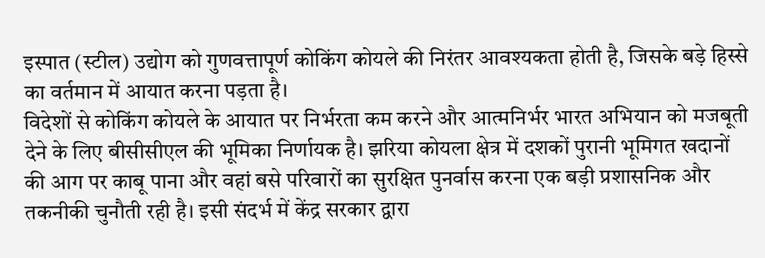इस्पात (स्टील) उद्योग को गुणवत्तापूर्ण कोकिंग कोयले की निरंतर आवश्यकता होती है, जिसके बड़े हिस्से का वर्तमान में आयात करना पड़ता है।
विदेशों से कोकिंग कोयले के आयात पर निर्भरता कम करने और आत्मनिर्भर भारत अभियान को मजबूती देने के लिए बीसीसीएल की भूमिका निर्णायक है। झरिया कोयला क्षेत्र में दशकों पुरानी भूमिगत खदानों की आग पर काबू पाना और वहां बसे परिवारों का सुरक्षित पुनर्वास करना एक बड़ी प्रशासनिक और तकनीकी चुनौती रही है। इसी संदर्भ में केंद्र सरकार द्वारा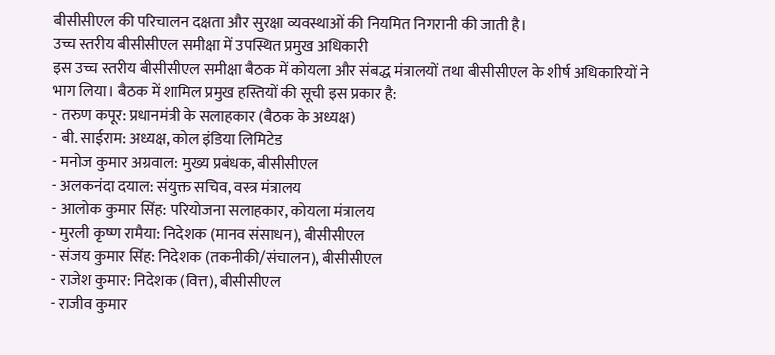बीसीसीएल की परिचालन दक्षता और सुरक्षा व्यवस्थाओं की नियमित निगरानी की जाती है।
उच्च स्तरीय बीसीसीएल समीक्षा में उपस्थित प्रमुख अधिकारी
इस उच्च स्तरीय बीसीसीएल समीक्षा बैठक में कोयला और संबद्ध मंत्रालयों तथा बीसीसीएल के शीर्ष अधिकारियों ने भाग लिया। बैठक में शामिल प्रमुख हस्तियों की सूची इस प्रकार है:
- तरुण कपूर: प्रधानमंत्री के सलाहकार (बैठक के अध्यक्ष)
- बी. साईराम: अध्यक्ष, कोल इंडिया लिमिटेड
- मनोज कुमार अग्रवाल: मुख्य प्रबंधक, बीसीसीएल
- अलकनंदा दयाल: संयुक्त सचिव, वस्त्र मंत्रालय
- आलोक कुमार सिंह: परियोजना सलाहकार, कोयला मंत्रालय
- मुरली कृष्ण रामैया: निदेशक (मानव संसाधन), बीसीसीएल
- संजय कुमार सिंह: निदेशक (तकनीकी/संचालन), बीसीसीएल
- राजेश कुमार: निदेशक (वित्त), बीसीसीएल
- राजीव कुमार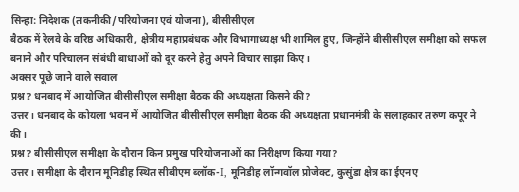सिन्हा: निदेशक (तकनीकी/परियोजना एवं योजना), बीसीसीएल
बैठक में रेलवे के वरिष्ठ अधिकारी, क्षेत्रीय महाप्रबंधक और विभागाध्यक्ष भी शामिल हुए, जिन्होंने बीसीसीएल समीक्षा को सफल बनाने और परिचालन संबंधी बाधाओं को दूर करने हेतु अपने विचार साझा किए।
अक्सर पूछे जाने वाले सवाल
प्रश्न? धनबाद में आयोजित बीसीसीएल समीक्षा बैठक की अध्यक्षता किसने की?
उत्तर। धनबाद के कोयला भवन में आयोजित बीसीसीएल समीक्षा बैठक की अध्यक्षता प्रधानमंत्री के सलाहकार तरुण कपूर ने की।
प्रश्न? बीसीसीएल समीक्षा के दौरान किन प्रमुख परियोजनाओं का निरीक्षण किया गया?
उत्तर। समीक्षा के दौरान मूनिडीह स्थित सीबीएम ब्लॉक-I, मूनिडीह लॉन्गवॉल प्रोजेक्ट, कुसुंडा क्षेत्र का ईएनए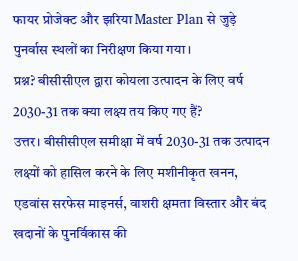फायर प्रोजेक्ट और झरिया Master Plan से जुड़े पुनर्वास स्थलों का निरीक्षण किया गया।
प्रश्न? बीसीसीएल द्वारा कोयला उत्पादन के लिए वर्ष 2030-31 तक क्या लक्ष्य तय किए गए हैं?
उत्तर। बीसीसीएल समीक्षा में वर्ष 2030-31 तक उत्पादन लक्ष्यों को हासिल करने के लिए मशीनीकृत खनन, एडवांस सरफेस माइनर्स, वाशरी क्षमता विस्तार और बंद खदानों के पुनर्विकास की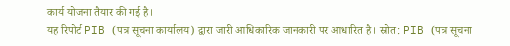कार्य योजना तैयार की गई है।
यह रिपोर्ट PIB (पत्र सूचना कार्यालय) द्वारा जारी आधिकारिक जानकारी पर आधारित है। स्रोत: PIB (पत्र सूचना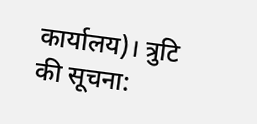कार्यालय)। त्रुटि की सूचना: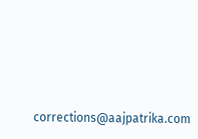corrections@aajpatrika.com